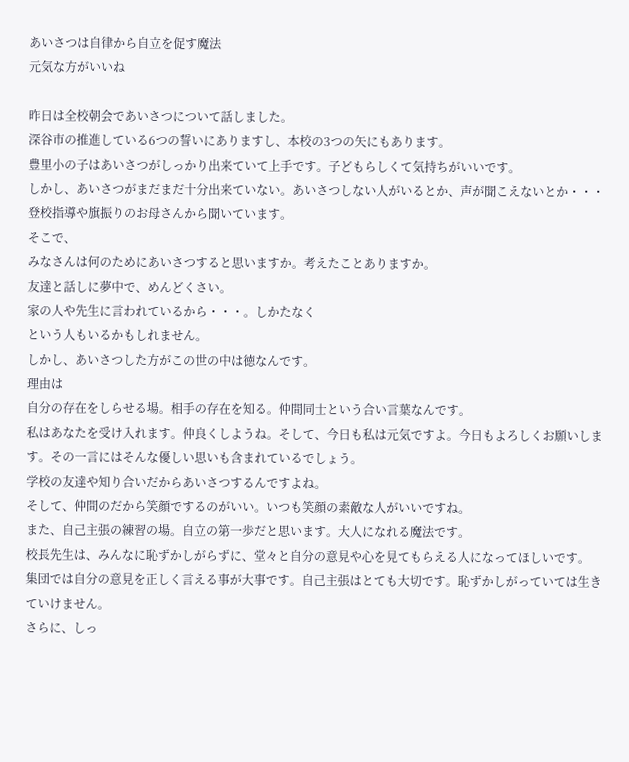あいさつは自律から自立を促す魔法
元気な方がいいね

昨日は全校朝会であいさつについて話しました。
深谷市の推進している6つの誓いにありますし、本校の3つの矢にもあります。
豊里小の子はあいさつがしっかり出来ていて上手です。子どもらしくて気持ちがいいです。
しかし、あいさつがまだまだ十分出来ていない。あいさつしない人がいるとか、声が聞こえないとか・・・登校指導や旗振りのお母さんから聞いています。
そこで、
みなさんは何のためにあいさつすると思いますか。考えたことありますか。
友達と話しに夢中で、めんどくさい。
家の人や先生に言われているから・・・。しかたなく
という人もいるかもしれません。
しかし、あいさつした方がこの世の中は徳なんです。
理由は
自分の存在をしらせる場。相手の存在を知る。仲間同士という合い言葉なんです。
私はあなたを受け入れます。仲良くしようね。そして、今日も私は元気ですよ。今日もよろしくお願いします。その一言にはそんな優しい思いも含まれているでしょう。
学校の友達や知り合いだからあいさつするんですよね。
そして、仲間のだから笑顔でするのがいい。いつも笑顔の素敵な人がいいですね。
また、自己主張の練習の場。自立の第一歩だと思います。大人になれる魔法です。
校長先生は、みんなに恥ずかしがらずに、堂々と自分の意見や心を見てもらえる人になってほしいです。
集団では自分の意見を正しく言える事が大事です。自己主張はとても大切です。恥ずかしがっていては生きていけません。
さらに、しっ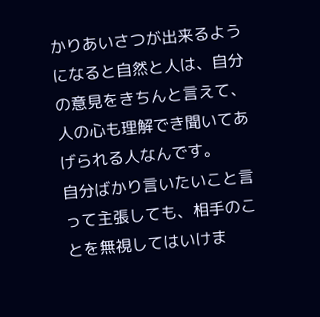かりあいさつが出来るようになると自然と人は、自分の意見をきちんと言えて、人の心も理解でき聞いてあげられる人なんです。
自分ばかり言いたいこと言って主張しても、相手のことを無視してはいけま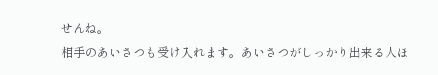せんね。
相手のあいさつも受け入れます。あいさつがしっかり出来る人ほ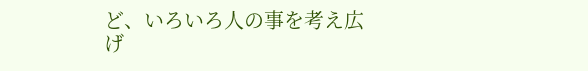ど、いろいろ人の事を考え広げ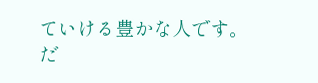ていける豊かな人です。だ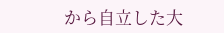から自立した大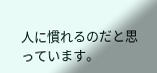人に慣れるのだと思っています。